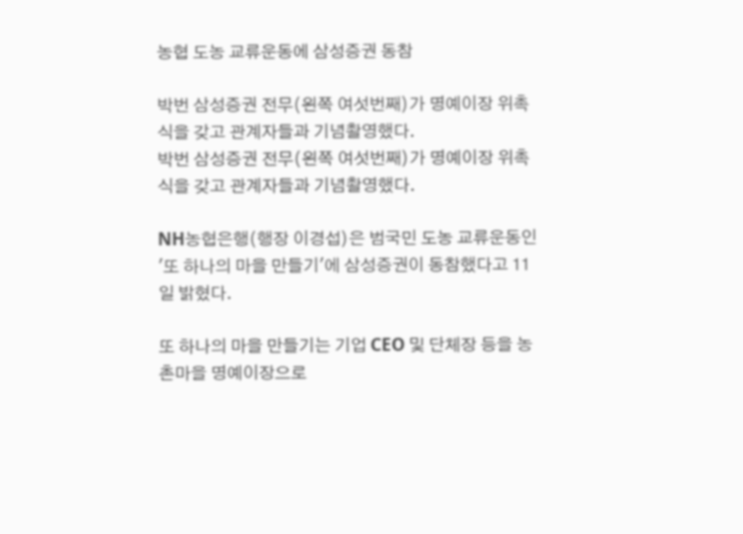농협 도농 교류운동에 삼성증권 동참

박번 삼성증권 전무(왼쪽 여섯번째)가 명예이장 위촉식을 갖고 관계자들과 기념촬영했다.
박번 삼성증권 전무(왼쪽 여섯번째)가 명예이장 위촉식을 갖고 관계자들과 기념촬영했다.

NH농협은행(행장 이경섭)은 범국민 도농 교류운동인 '또 하나의 마을 만들기'에 삼성증권이 동참했다고 11일 밝혔다.

또 하나의 마을 만들기는 기업 CEO 및 단체장 등을 농촌마을 명예이장으로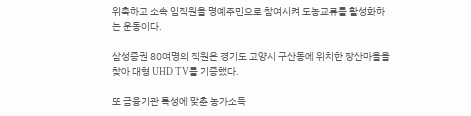위촉하고 소속 임직원을 명예주민으로 참여시켜 도농교류를 활성화하는 운동이다.

삼성증권 80여명의 직원은 경기도 고양시 구산동에 위치한 장산마을을 찾아 대형 UHD TV를 기증했다.

또 금융기관 특성에 맞춘 농가소득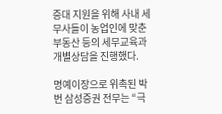증대 지원을 위해 사내 세무사들이 농업인에 맞춘 부동산 등의 세무교육과 개별상담을 진행했다.

명예이장으로 위촉된 박번 삼성증권 전무는 “극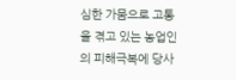심한 가뭄으로 고통을 겪고 있는 농업인의 피해극복에 당사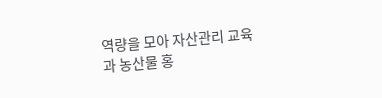역량을 모아 자산관리 교육과 농산물 홍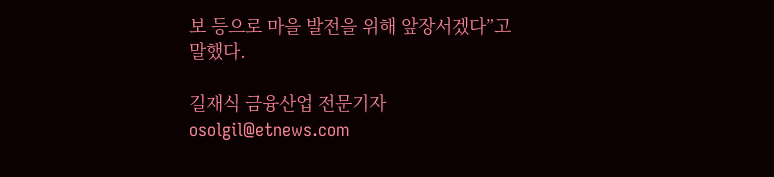보 등으로 마을 발전을 위해 앞장서겠다”고 말했다.

길재식 금융산업 전문기자 osolgil@etnews.com